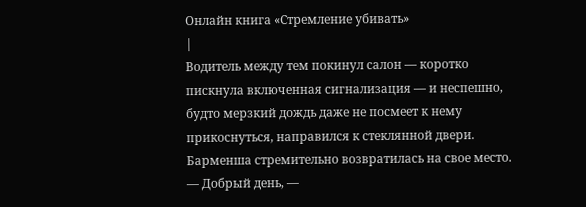Онлайн книга «Стремление убивать»
|
Водитель между тем покинул салон — коротко пискнула включенная сигнализация — и неспешно, будто мерзкий дождь даже не посмеет к нему прикоснуться, направился к стеклянной двери. Барменша стремительно возвратилась на свое место. — Добрый день, —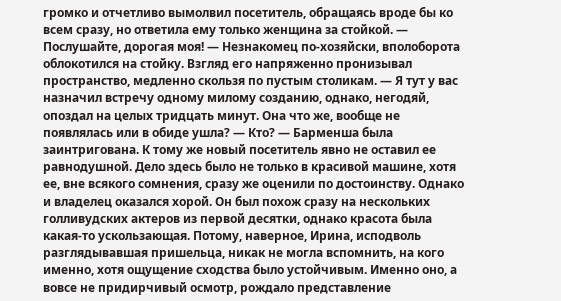громко и отчетливо вымолвил посетитель, обращаясь вроде бы ко всем сразу, но ответила ему только женщина за стойкой. — Послушайте, дорогая моя! — Незнакомец по-хозяйски, вполоборота облокотился на стойку. Взгляд его напряженно пронизывал пространство, медленно скользя по пустым столикам. — Я тут у вас назначил встречу одному милому созданию, однако, негодяй, опоздал на целых тридцать минут. Она что же, вообще не появлялась или в обиде ушла? — Кто? — Барменша была заинтригована. К тому же новый посетитель явно не оставил ее равнодушной. Дело здесь было не только в красивой машине, хотя ее, вне всякого сомнения, сразу же оценили по достоинству. Однако и владелец оказался хорой. Он был похож сразу на нескольких голливудских актеров из первой десятки, однако красота была какая-то ускользающая. Потому, наверное, Ирина, исподволь разглядывавшая пришельца, никак не могла вспомнить, на кого именно, хотя ощущение сходства было устойчивым. Именно оно, а вовсе не придирчивый осмотр, рождало представление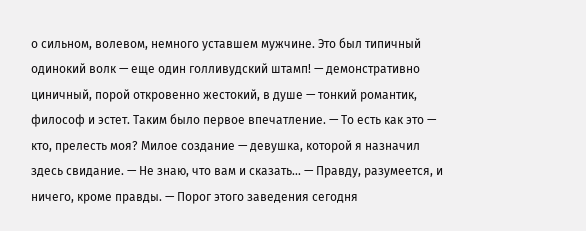о сильном, волевом, немного уставшем мужчине. Это был типичный одинокий волк — еще один голливудский штамп! — демонстративно циничный, порой откровенно жестокий, в душе — тонкий романтик, философ и эстет. Таким было первое впечатление. — То есть как это — кто, прелесть моя? Милое создание — девушка, которой я назначил здесь свидание. — Не знаю, что вам и сказать… — Правду, разумеется, и ничего, кроме правды. — Порог этого заведения сегодня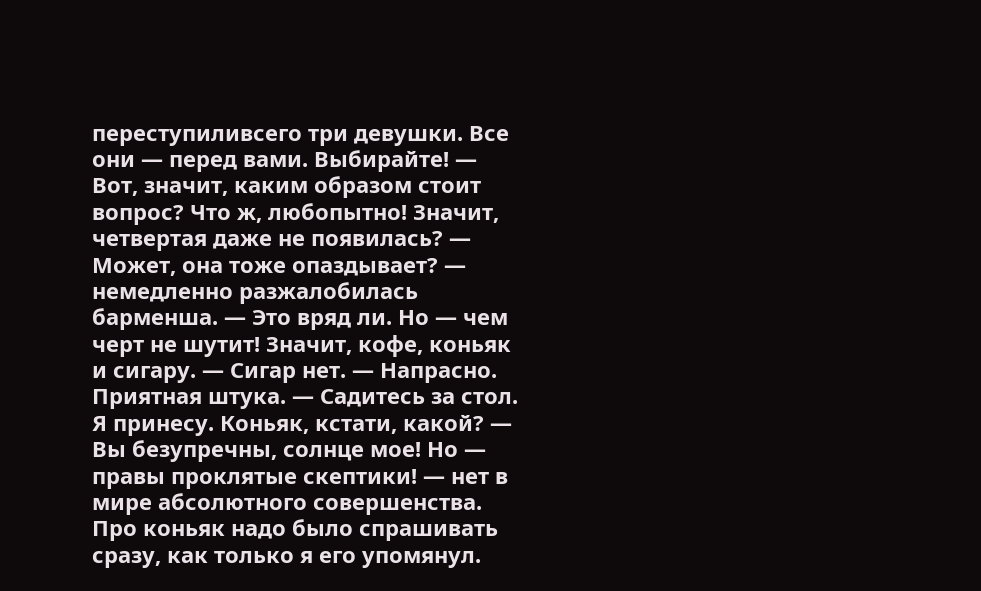переступиливсего три девушки. Все они — перед вами. Выбирайте! — Вот, значит, каким образом стоит вопрос? Что ж, любопытно! Значит, четвертая даже не появилась? — Может, она тоже опаздывает? — немедленно разжалобилась барменша. — Это вряд ли. Но — чем черт не шутит! Значит, кофе, коньяк и сигару. — Сигар нет. — Напрасно. Приятная штука. — Садитесь за стол. Я принесу. Коньяк, кстати, какой? — Вы безупречны, солнце мое! Но — правы проклятые скептики! — нет в мире абсолютного совершенства. Про коньяк надо было спрашивать сразу, как только я его упомянул.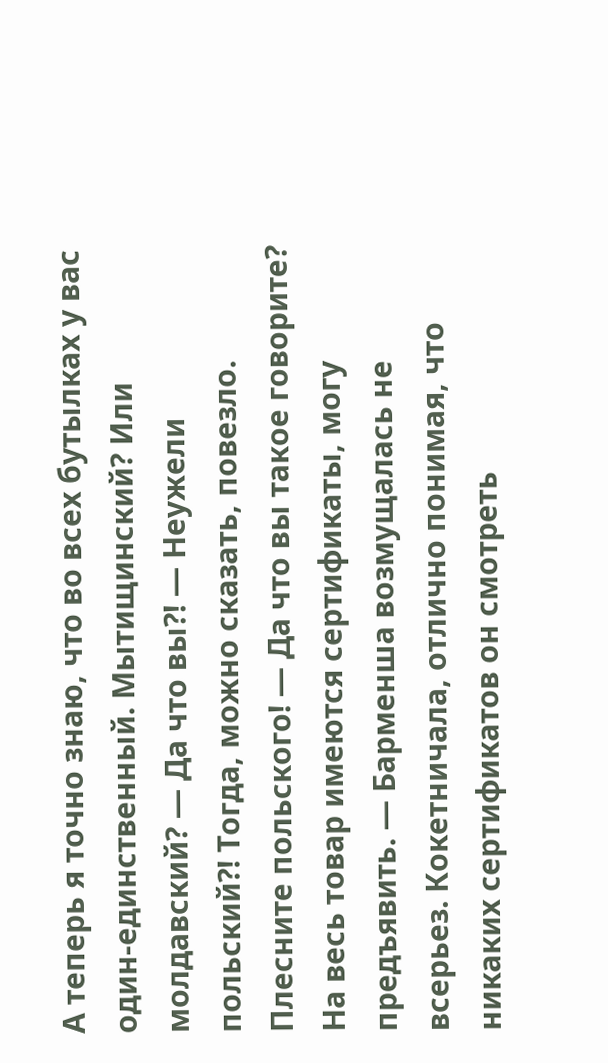А теперь я точно знаю, что во всех бутылках у вас один-единственный. Мытищинский? Или молдавский? — Да что вы?! — Неужели польский?! Тогда, можно сказать, повезло. Плесните польского! — Да что вы такое говорите? На весь товар имеются сертификаты, могу предъявить. — Барменша возмущалась не всерьез. Кокетничала, отлично понимая, что никаких сертификатов он смотреть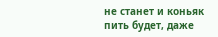не станет и коньяк пить будет, даже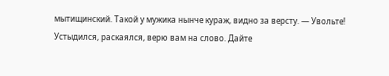мытищинский. Такой у мужика нынче кураж, видно за версту. — Увольте! Устыдился, раскаялся, верю вам на слово. Дайте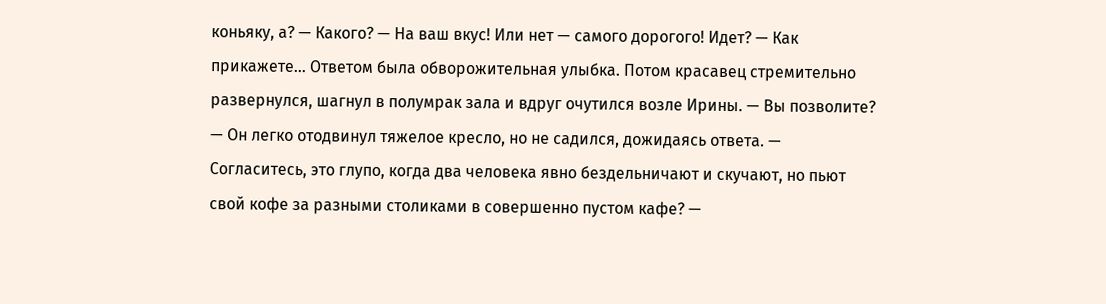коньяку, а? — Какого? — На ваш вкус! Или нет — самого дорогого! Идет? — Как прикажете… Ответом была обворожительная улыбка. Потом красавец стремительно развернулся, шагнул в полумрак зала и вдруг очутился возле Ирины. — Вы позволите? — Он легко отодвинул тяжелое кресло, но не садился, дожидаясь ответа. — Согласитесь, это глупо, когда два человека явно бездельничают и скучают, но пьют свой кофе за разными столиками в совершенно пустом кафе? —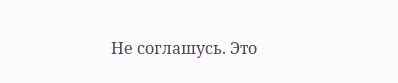Не соглашусь. Это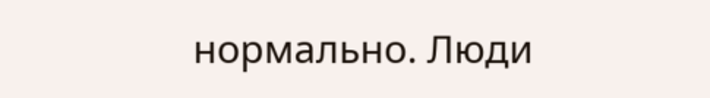нормально. Люди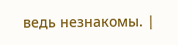ведь незнакомы. |